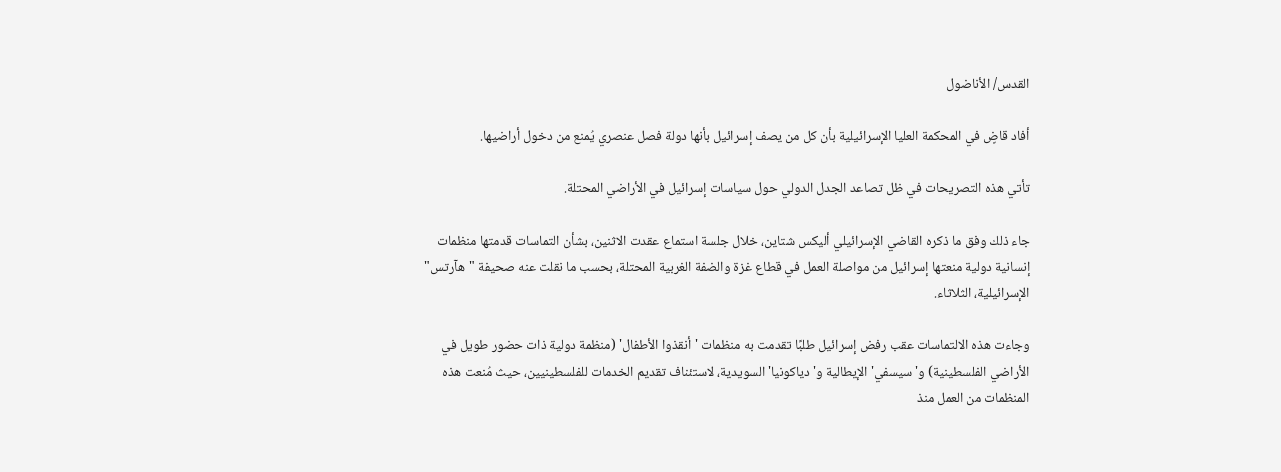القدس/ الأناضول

أفاد قاضٍ في المحكمة العليا الإسرائيلية بأن كل من يصف إسرائيل بأنها دولة فصل عنصري يُمنع من دخول أراضيها.

تأتي هذه التصريحات في ظل تصاعد الجدل الدولي حول سياسات إسرائيل في الأراضي المحتلة.

جاء ذلك وفق ما ذكره القاضي الإسرائيلي أليكس شتاين، خلال جلسة استماع عقدت الاثنين، بشأن التماسات قدمتها منظمات إنسانية دولية منعتها إسرائيل من مواصلة العمل في قطاع غزة والضفة الغربية المحتلة، بحسب ما نقلت عنه صحيفة "هآرتس" الإسرائيلية، الثلاثاء.

وجاءت هذه الالتماسات عقب رفض إسرائيل طلبًا تقدمت به منظمات 'أنقذوا الأطفال' (منظمة دولية ذات حضور طويل في الأراضي الفلسطينية) و'سيسفي' الإيطالية و'دياكونيا' السويدية، لاستئناف تقديم الخدمات للفلسطينيين، حيث مُنعت هذه المنظمات من العمل منذ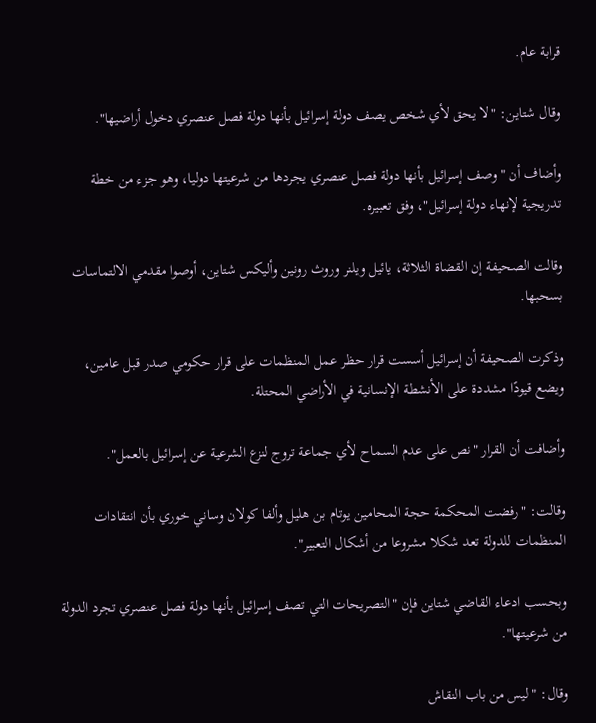قرابة عام.

وقال شتاين: "لا يحق لأي شخص يصف دولة إسرائيل بأنها دولة فصل عنصري دخول أراضيها".

وأضاف أن "وصف إسرائيل بأنها دولة فصل عنصري يجردها من شرعيتها دوليا، وهو جزء من خطة تدريجية لإنهاء دولة إسرائيل"، وفق تعبيره.

وقالت الصحيفة إن القضاة الثلاثة، يائيل ويلنر وروث رونين وأليكس شتاين، أوصوا مقدمي الالتماسات بسحبها.

وذكرت الصحيفة أن إسرائيل أسست قرار حظر عمل المنظمات على قرار حكومي صدر قبل عامين، ويضع قيودًا مشددة على الأنشطة الإنسانية في الأراضي المحتلة.

وأضافت أن القرار "نص على عدم السماح لأي جماعة تروج لنزع الشرعية عن إسرائيل بالعمل".

وقالت: "رفضت المحكمة حجة المحامين يوتام بن هليل وألفا كولان وساني خوري بأن انتقادات المنظمات للدولة تعد شكلا مشروعا من أشكال التعبير".

وبحسب ادعاء القاضي شتاين فإن "التصريحات التي تصف إسرائيل بأنها دولة فصل عنصري تجرد الدولة من شرعيتها".

وقال: "ليس من باب النقاش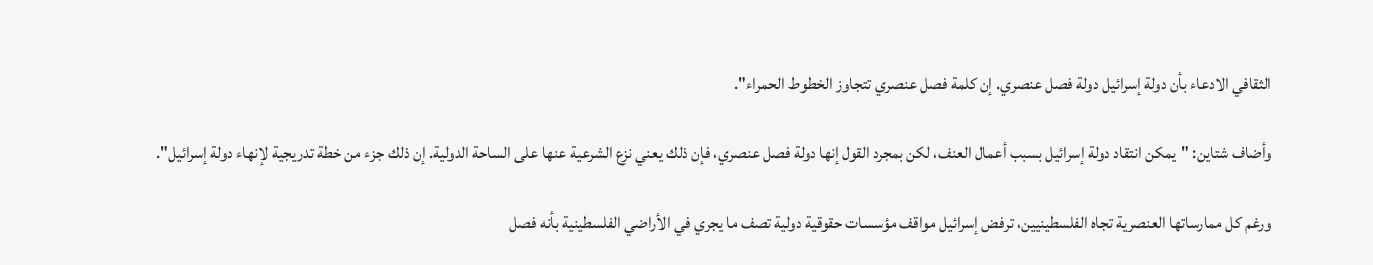الثقافي الادعاء بأن دولة إسرائيل دولة فصل عنصري. إن كلمة فصل عنصري تتجاوز الخطوط الحمراء".

وأضاف شتاين: "يمكن انتقاد دولة إسرائيل بسبب أعمال العنف، لكن بمجرد القول إنها دولة فصل عنصري، فإن ذلك يعني نزع الشرعية عنها على الساحة الدولية. إن ذلك جزء من خطة تدريجية لإنهاء دولة إسرائيل".

ورغم كل ممارساتها العنصرية تجاه الفلسطينيين، ترفض إسرائيل مواقف مؤسسات حقوقية دولية تصف ما يجري في الأراضي الفلسطينية بأنه فصل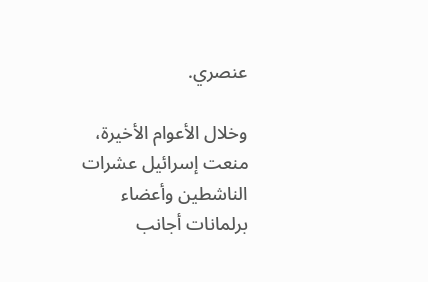عنصري.

وخلال الأعوام الأخيرة، منعت إسرائيل عشرات الناشطين وأعضاء برلمانات أجانب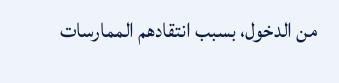من الدخول، بسبب انتقادهم الممارسات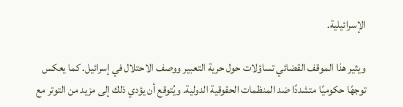الإسرائيلية.

ويثير هذا الموقف القضائي تساؤلات حول حرية التعبير ووصف الاحتلال في إسرائيل. كما يعكس توجهًا حكوميًا متشددًا ضد المنظمات الحقوقية الدولية. ويُتوقع أن يؤدي ذلك إلى مزيد من التوتر مع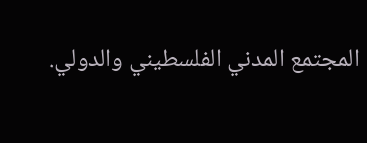المجتمع المدني الفلسطيني والدولي.